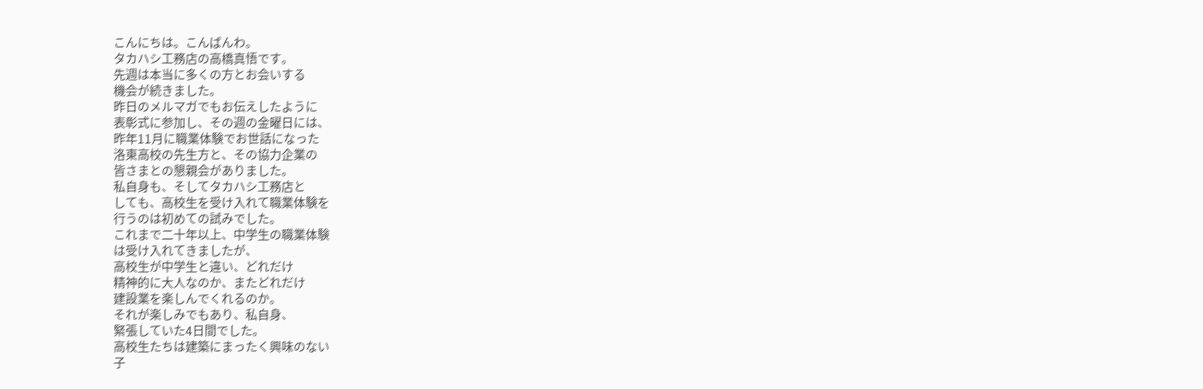こんにちは。こんばんわ。
タカハシ工務店の高橋真悟です。
先週は本当に多くの方とお会いする
機会が続きました。
昨日のメルマガでもお伝えしたように
表彰式に参加し、その週の金曜日には、
昨年11月に職業体験でお世話になった
洛東高校の先生方と、その協力企業の
皆さまとの懇親会がありました。
私自身も、そしてタカハシ工務店と
しても、高校生を受け入れて職業体験を
行うのは初めての試みでした。
これまで二十年以上、中学生の職業体験
は受け入れてきましたが、
高校生が中学生と違い、どれだけ
精神的に大人なのか、またどれだけ
建設業を楽しんでくれるのか。
それが楽しみでもあり、私自身、
緊張していた4日間でした。
高校生たちは建築にまったく興味のない
子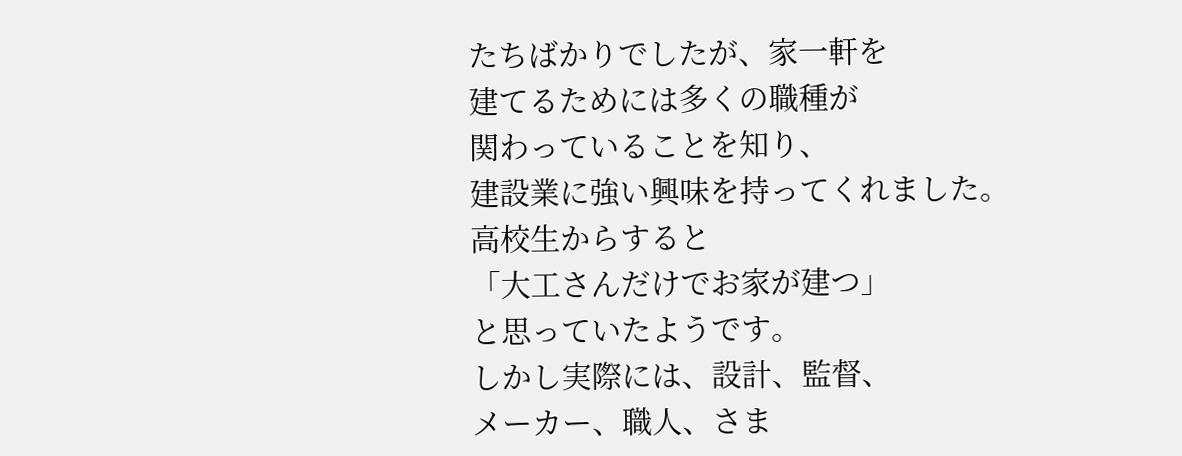たちばかりでしたが、家一軒を
建てるためには多くの職種が
関わっていることを知り、
建設業に強い興味を持ってくれました。
高校生からすると
「大工さんだけでお家が建つ」
と思っていたようです。
しかし実際には、設計、監督、
メーカー、職人、さま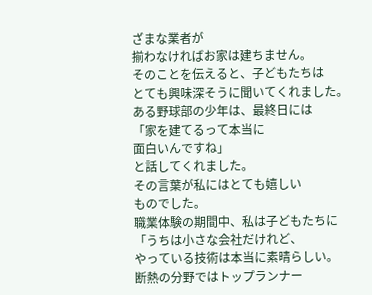ざまな業者が
揃わなければお家は建ちません。
そのことを伝えると、子どもたちは
とても興味深そうに聞いてくれました。
ある野球部の少年は、最終日には
「家を建てるって本当に
面白いんですね」
と話してくれました。
その言葉が私にはとても嬉しい
ものでした。
職業体験の期間中、私は子どもたちに
「うちは小さな会社だけれど、
やっている技術は本当に素晴らしい。
断熱の分野ではトップランナー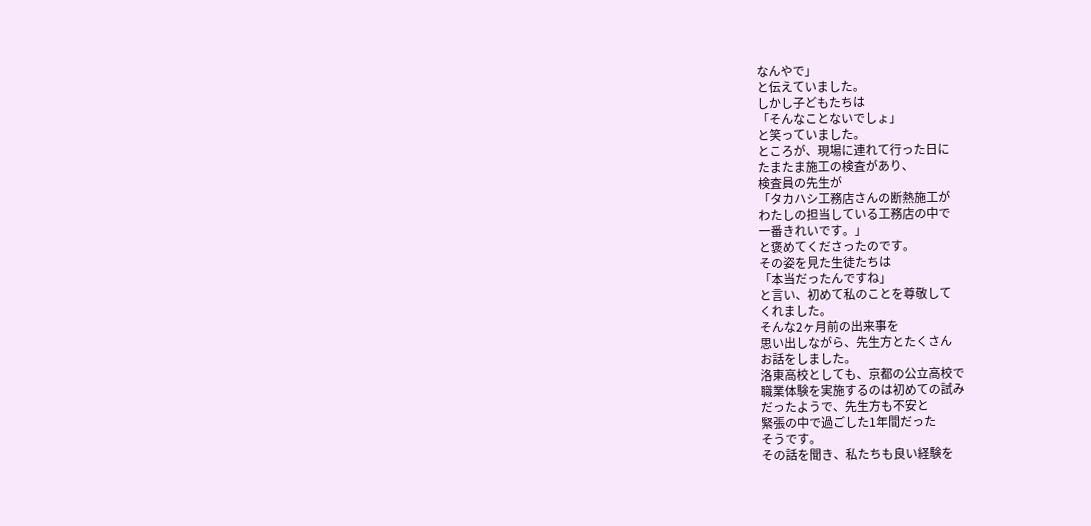なんやで」
と伝えていました。
しかし子どもたちは
「そんなことないでしょ」
と笑っていました。
ところが、現場に連れて行った日に
たまたま施工の検査があり、
検査員の先生が
「タカハシ工務店さんの断熱施工が
わたしの担当している工務店の中で
一番きれいです。」
と褒めてくださったのです。
その姿を見た生徒たちは
「本当だったんですね」
と言い、初めて私のことを尊敬して
くれました。
そんな2ヶ月前の出来事を
思い出しながら、先生方とたくさん
お話をしました。
洛東高校としても、京都の公立高校で
職業体験を実施するのは初めての試み
だったようで、先生方も不安と
緊張の中で過ごした1年間だった
そうです。
その話を聞き、私たちも良い経験を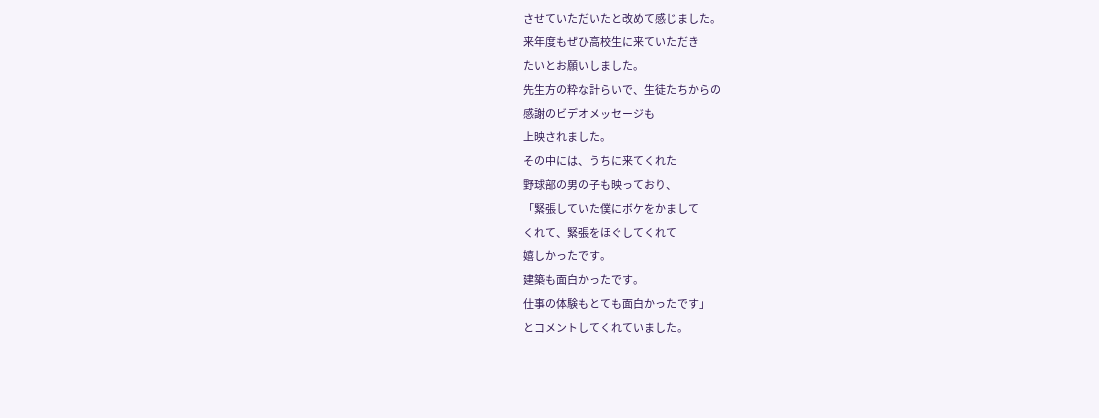させていただいたと改めて感じました。
来年度もぜひ高校生に来ていただき
たいとお願いしました。
先生方の粋な計らいで、生徒たちからの
感謝のビデオメッセージも
上映されました。
その中には、うちに来てくれた
野球部の男の子も映っており、
「緊張していた僕にボケをかまして
くれて、緊張をほぐしてくれて
嬉しかったです。
建築も面白かったです。
仕事の体験もとても面白かったです」
とコメントしてくれていました。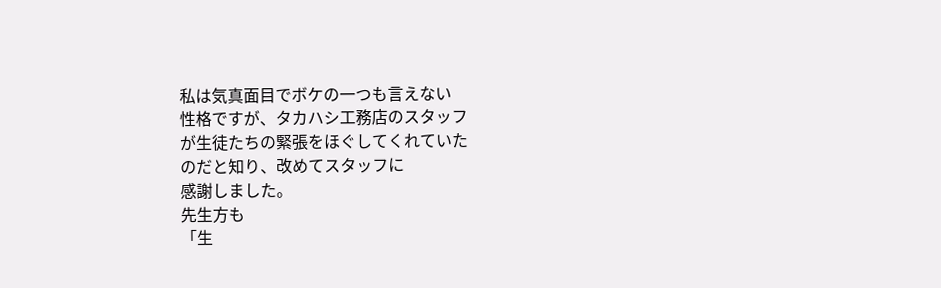私は気真面目でボケの一つも言えない
性格ですが、タカハシ工務店のスタッフ
が生徒たちの緊張をほぐしてくれていた
のだと知り、改めてスタッフに
感謝しました。
先生方も
「生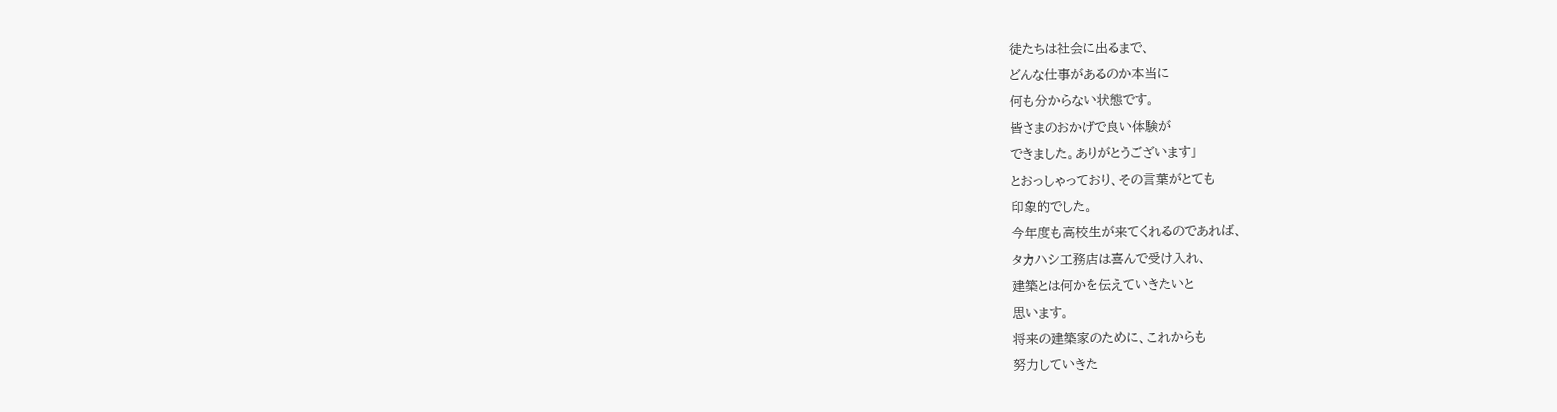徒たちは社会に出るまで、
どんな仕事があるのか本当に
何も分からない状態です。
皆さまのおかげで良い体験が
できました。ありがとうございます」
とおっしゃっており、その言葉がとても
印象的でした。
今年度も高校生が来てくれるのであれば、
タカハシ工務店は喜んで受け入れ、
建築とは何かを伝えていきたいと
思います。
将来の建築家のために、これからも
努力していきた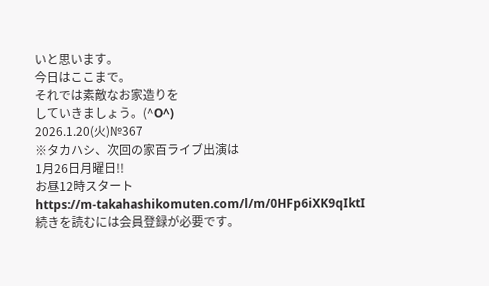いと思います。
今日はここまで。
それでは素敵なお家造りを
していきましょう。(^O^)
2026.1.20(火)№367
※タカハシ、次回の家百ライブ出演は
1月26日月曜日!!
お昼12時スタート
https://m-takahashikomuten.com/l/m/0HFp6iXK9qIktI
続きを読むには会員登録が必要です。